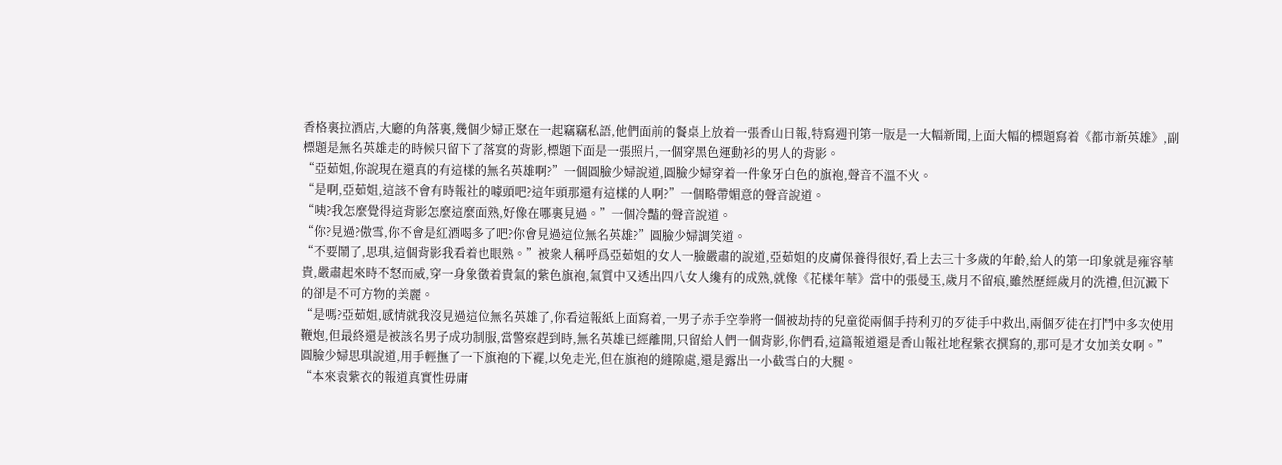香格裏拉酒店,大廳的角落裏,幾個少婦正聚在一起竊竊私語,他們面前的餐桌上放着一張香山日報,特寫週刊第一版是一大幅新聞,上面大幅的標題寫着《都市新英雄》,副標題是無名英雄走的時候只留下了落寞的背影,標題下面是一張照片,一個穿黑色運動衫的男人的背影。
“亞茹姐,你說現在還真的有這樣的無名英雄啊?”一個圓臉少婦說道,圓臉少婦穿着一件象牙白色的旗袍,聲音不溫不火。
“是啊,亞茹姐,這該不會有時報社的噱頭吧?這年頭那還有這樣的人啊?”一個略帶媚意的聲音說道。
“咦?我怎麼覺得這背影怎麼這麼面熟,好像在哪裏見過。”一個冷豔的聲音說道。
“你?見過?傲雪,你不會是紅酒喝多了吧?你會見過這位無名英雄?”圓臉少婦調笑道。
“不要鬧了,思琪,這個背影我看着也眼熟。”被衆人稱呼爲亞茹姐的女人一臉嚴肅的說道,亞茹姐的皮膚保養得很好,看上去三十多歲的年齡,給人的第一印象就是雍容華貴,嚴肅起來時不怒而威,穿一身象徵着貴氣的紫色旗袍,氣質中又透出四八女人纔有的成熟,就像《花樣年華》當中的張曼玉,歲月不留痕,雖然歷經歲月的洗禮,但沉澱下的卻是不可方物的美麗。
“是嗎?亞茹姐,感情就我沒見過這位無名英雄了,你看這報紙上面寫着,一男子赤手空拳將一個被劫持的兒童從兩個手持利刃的歹徒手中救出,兩個歹徒在打鬥中多次使用鞭炮,但最終還是被該名男子成功制服,當警察趕到時,無名英雄已經離開,只留給人們一個背影,你們看,這篇報道還是香山報社地程紫衣撰寫的,那可是才女加美女啊。”圓臉少婦思琪說道,用手輕撫了一下旗袍的下襬,以免走光,但在旗袍的縫隙處,還是露出一小截雪白的大腿。
“本來袁紫衣的報道真實性毋庸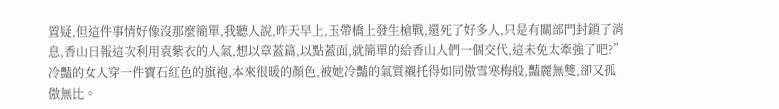置疑,但這件事情好像沒那麼簡單,我聽人說,昨天早上,玉帶橋上發生槍戰,還死了好多人,只是有關部門封鎖了消息,香山日報這次利用袁紫衣的人氣,想以章蓋篇,以點蓋面,就簡單的給香山人們一個交代,這未免太牽強了吧?”冷豔的女人穿一件寶石紅色的旗袍,本來很暖的顏色,被她冷豔的氣質襯托得如同傲雪寒梅般,豔麗無雙,卻又孤傲無比。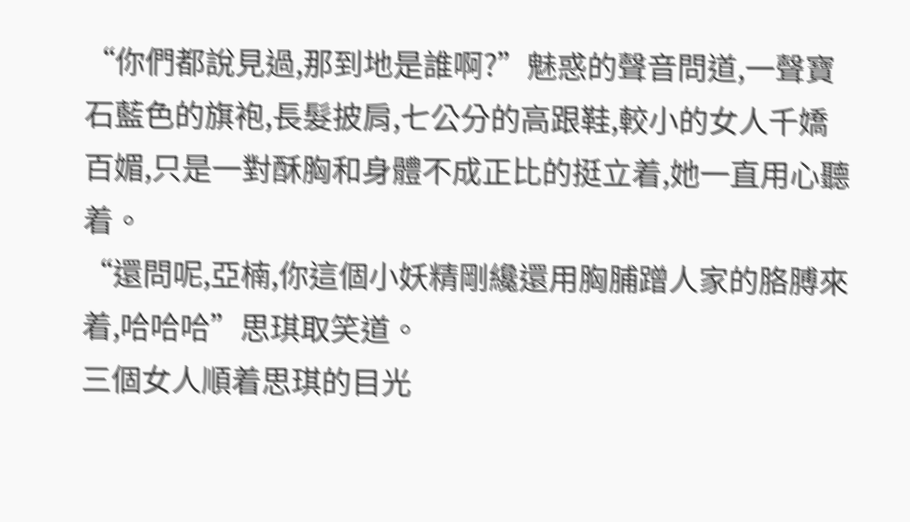“你們都說見過,那到地是誰啊?”魅惑的聲音問道,一聲寶石藍色的旗袍,長髮披肩,七公分的高跟鞋,較小的女人千嬌百媚,只是一對酥胸和身體不成正比的挺立着,她一直用心聽着。
“還問呢,亞楠,你這個小妖精剛纔還用胸脯蹭人家的胳膊來着,哈哈哈”思琪取笑道。
三個女人順着思琪的目光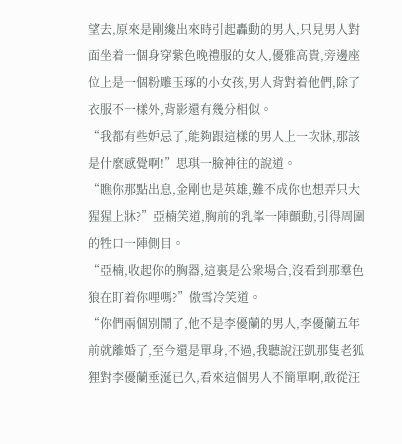望去,原來是剛纔出來時引起轟動的男人,只見男人對面坐着一個身穿紫色晚禮服的女人,優雅高貴,旁邊座位上是一個粉雕玉琢的小女孩,男人背對着他們,除了衣服不一樣外,背影還有幾分相似。
“我都有些妒忌了,能夠跟這樣的男人上一次牀,那該是什麼感覺啊!”思琪一臉神往的說道。
“瞧你那點出息,金剛也是英雄,難不成你也想弄只大猩猩上牀?”亞楠笑道,胸前的乳峯一陣顫動,引得周圍的牲口一陣側目。
“亞楠,收起你的胸器,這裏是公衆場合,沒看到那羣色狼在盯着你哩嗎?”傲雪冷笑道。
“你們兩個別鬧了,他不是李優蘭的男人,李優蘭五年前就離婚了,至今還是單身,不過,我聽說汪凱那隻老狐狸對李優蘭垂涎已久,看來這個男人不簡單啊,敢從汪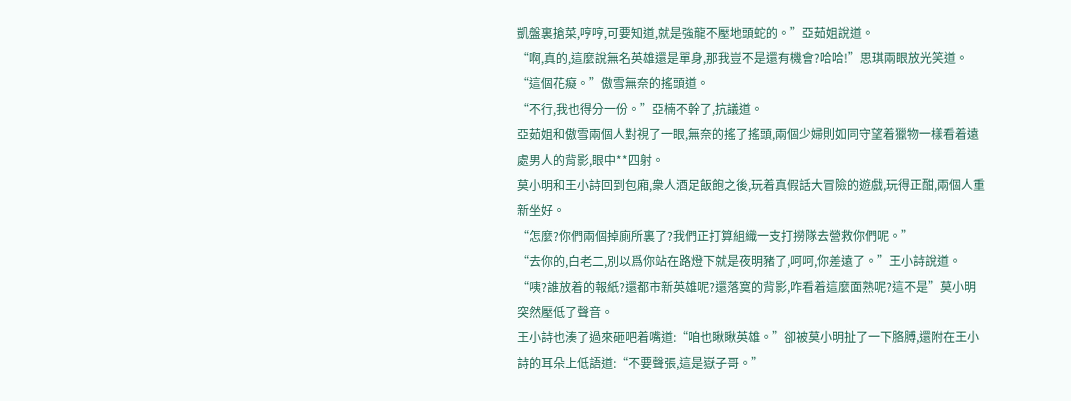凱盤裏搶菜,哼哼,可要知道,就是強龍不壓地頭蛇的。”亞茹姐說道。
“啊,真的,這麼說無名英雄還是單身,那我豈不是還有機會?哈哈!”思琪兩眼放光笑道。
“這個花癡。”傲雪無奈的搖頭道。
“不行,我也得分一份。”亞楠不幹了,抗議道。
亞茹姐和傲雪兩個人對視了一眼,無奈的搖了搖頭,兩個少婦則如同守望着獵物一樣看着遠處男人的背影,眼中**四射。
莫小明和王小詩回到包廂,衆人酒足飯飽之後,玩着真假話大冒險的遊戲,玩得正酣,兩個人重新坐好。
“怎麼?你們兩個掉廁所裏了?我們正打算組織一支打撈隊去營救你們呢。”
“去你的,白老二,別以爲你站在路燈下就是夜明豬了,呵呵,你差遠了。”王小詩說道。
“咦?誰放着的報紙?還都市新英雄呢?還落寞的背影,咋看着這麼面熟呢?這不是”莫小明突然壓低了聲音。
王小詩也湊了過來砸吧着嘴道:“咱也瞅瞅英雄。”卻被莫小明扯了一下胳膊,還附在王小詩的耳朵上低語道:“不要聲張,這是嶽子哥。”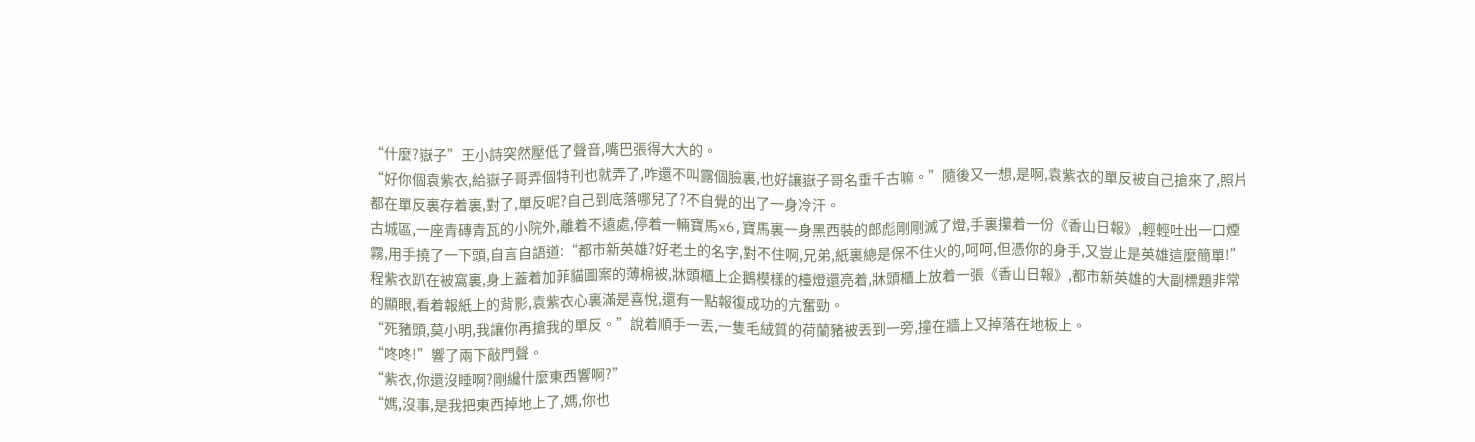“什麼?嶽子”王小詩突然壓低了聲音,嘴巴張得大大的。
“好你個袁紫衣,給嶽子哥弄個特刊也就弄了,咋還不叫露個臉裏,也好讓嶽子哥名垂千古嘛。”隨後又一想,是啊,袁紫衣的單反被自己搶來了,照片都在單反裏存着裏,對了,單反呢?自己到底落哪兒了?不自覺的出了一身冷汗。
古城區,一座青磚青瓦的小院外,離着不遠處,停着一輛寶馬x6,寶馬裏一身黑西裝的郎彪剛剛滅了燈,手裏攥着一份《香山日報》,輕輕吐出一口煙霧,用手撓了一下頭,自言自語道:“都市新英雄?好老土的名字,對不住啊,兄弟,紙裏總是保不住火的,呵呵,但憑你的身手,又豈止是英雄這麼簡單!”
程紫衣趴在被窩裏,身上蓋着加菲貓圖案的薄棉被,牀頭櫃上企鵝模樣的檯燈還亮着,牀頭櫃上放着一張《香山日報》,都市新英雄的大副標題非常的顯眼,看着報紙上的背影,袁紫衣心裏滿是喜悅,還有一點報復成功的亢奮勁。
“死豬頭,莫小明,我讓你再搶我的單反。”說着順手一丟,一隻毛絨質的荷蘭豬被丟到一旁,撞在牆上又掉落在地板上。
“咚咚!”響了兩下敲門聲。
“紫衣,你還沒睡啊?剛纔什麼東西響啊?”
“媽,沒事,是我把東西掉地上了,媽,你也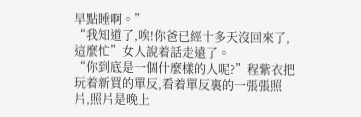早點睡啊。”
“我知道了,唉!你爸已經十多天沒回來了,這麼忙”女人說着話走遠了。
“你到底是一個什麼樣的人呢?”程紫衣把玩着新買的單反,看着單反裏的一張張照片,照片是晚上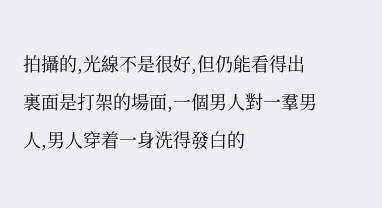拍攝的,光線不是很好,但仍能看得出裏面是打架的場面,一個男人對一羣男人,男人穿着一身洗得發白的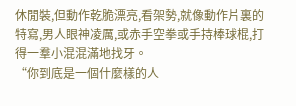休閒裝,但動作乾脆漂亮,看架勢,就像動作片裏的特寫,男人眼神凌厲,或赤手空拳或手持棒球棍,打得一羣小混混滿地找牙。
“你到底是一個什麼樣的人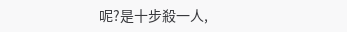呢?是十步殺一人,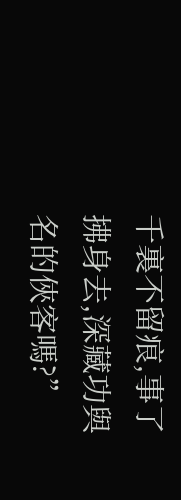千裏不留痕,事了拂身去,深藏功與名的俠客嗎?”